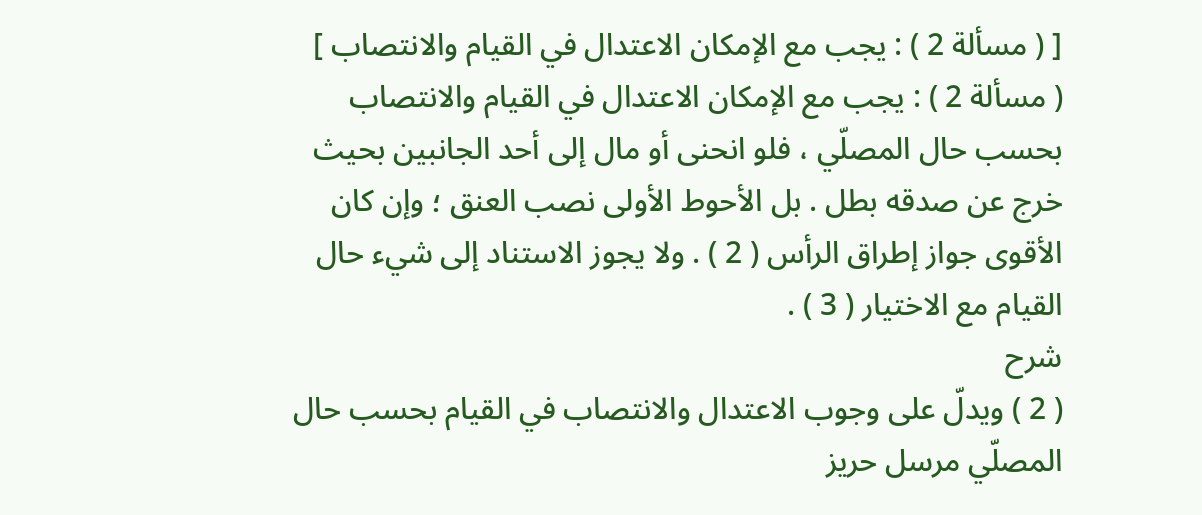[ ( مسألة 2 ) : يجب مع الإمكان الاعتدال في القيام والانتصاب ]
( مسألة 2 ) : يجب مع الإمكان الاعتدال في القيام والانتصاب بحسب حال المصلّي ، فلو انحنى أو مال إلى أحد الجانبين بحيث خرج عن صدقه بطل . بل الأحوط الأولى نصب العنق ؛ وإن كان الأقوى جواز إطراق الرأس ( 2 ) . ولا يجوز الاستناد إلى شيء حال القيام مع الاختيار ( 3 ) .
شرح
( 2 ) ويدلّ على وجوب الاعتدال والانتصاب في القيام بحسب حال المصلّي مرسل حريز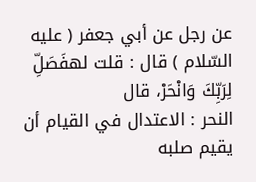عن رجل عن أبي جعفر ( عليه السّلام ) قال : قلت لهفَصَلِّ لِرَبِّكَ وَانْحَرْ، قال
النحر : الاعتدال في القيام أن يقيم صلبه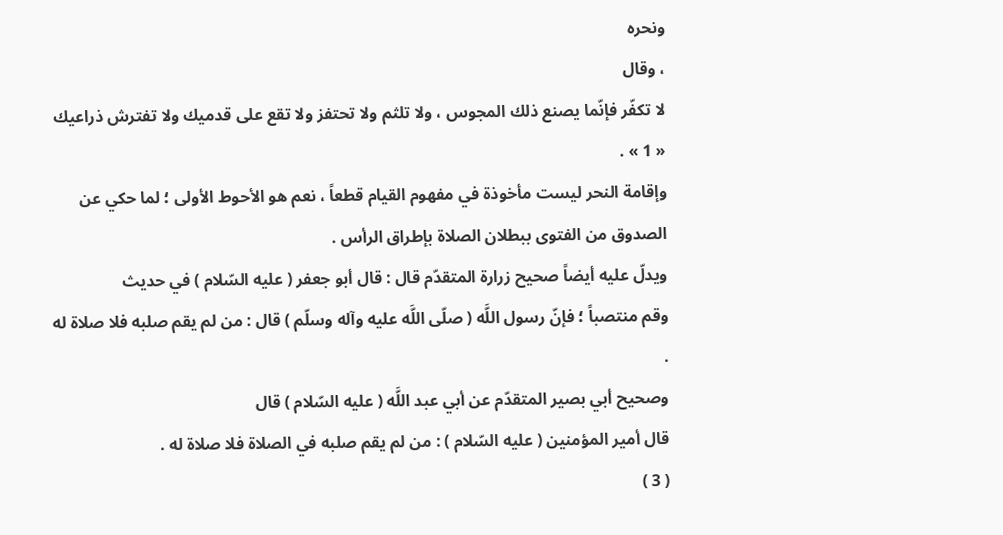ونحره
، وقال
لا تكفّر فإنّما يصنع ذلك المجوس ، ولا تلثم ولا تحتفز ولا تقع على قدميك ولا تفترش ذراعيك « 1 » .
وإقامة النحر ليست مأخوذة في مفهوم القيام قطعاً ، نعم هو الأحوط الأولى ؛ لما حكي عن الصدوق من الفتوى ببطلان الصلاة بإطراق الرأس .
ويدلّ عليه أيضاً صحيح زرارة المتقدّم قال : قال أبو جعفر ( عليه السّلام ) في حديث
وقم منتصباً ؛ فإنّ رسول اللَّه ( صلّى اللَّه عليه وآله وسلّم ) قال : من لم يقم صلبه فلا صلاة له .
وصحيح أبي بصير المتقدّم عن أبي عبد اللَّه ( عليه السّلام ) قال
قال أمير المؤمنين ( عليه السّلام ) : من لم يقم صلبه في الصلاة فلا صلاة له .
( 3 )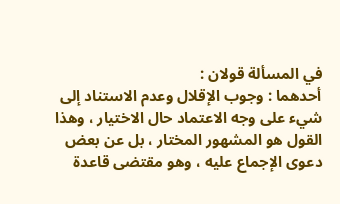في المسألة قولان :
أحدهما : وجوب الإقلال وعدم الاستناد إلى شيء على وجه الاعتماد حال الاختيار ، وهذا القول هو المشهور المختار ، بل عن بعض دعوى الإجماع عليه ، وهو مقتضى قاعدة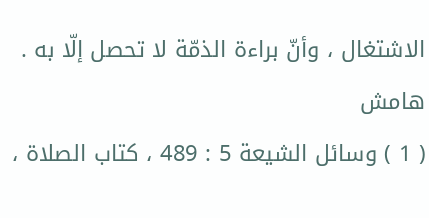الاشتغال ، وأنّ براءة الذمّة لا تحصل إلّا به .
هامش
( 1 ) وسائل الشيعة 5 : 489 ، كتاب الصلاة ،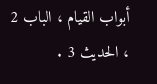أبواب القيام ، الباب 2 ، الحديث 3 .